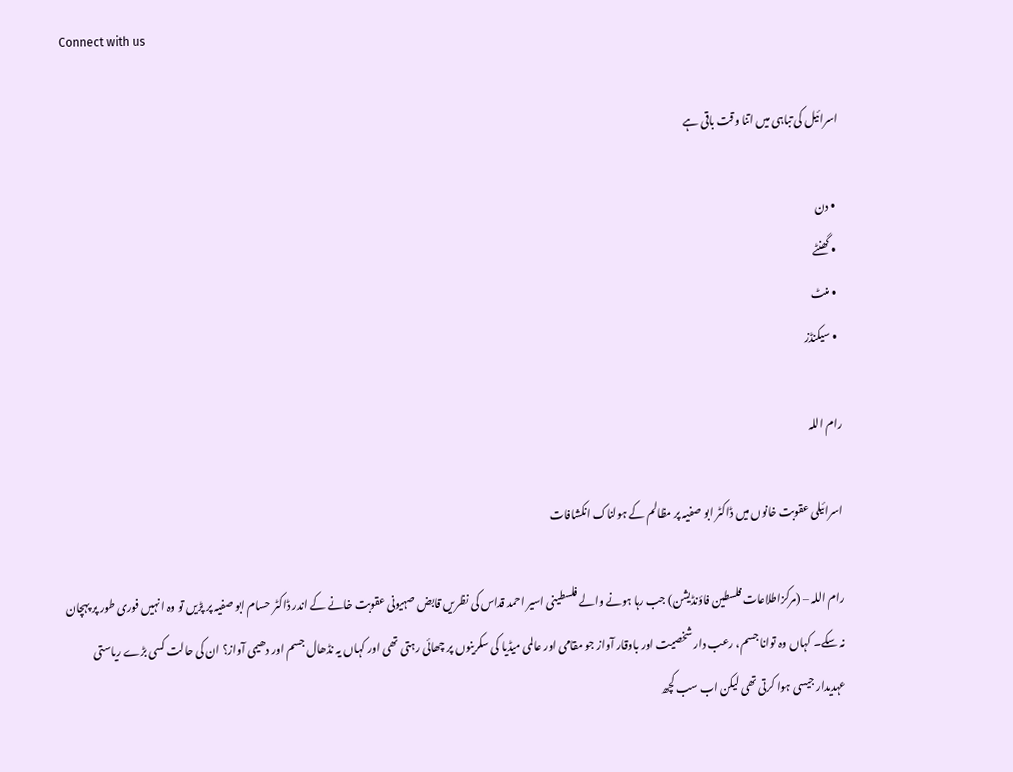Connect with us

اسرائیل کی تباہی میں اتنا وقت باقی ہے

  • دن
  • گھنٹے
  • منٹ
  • سیکنڈز

رام اللہ

اسرائیلی عقوبت خانوں میں ڈاکٹر ابو صفیہ پر مظالم کے ہولناک انکشافات

رام اللہ – (مرکزاطلاعات فلسطین فاؤنڈیشن) جب رہا ہونے والے فلسطینی اسیر احمد قداس کی نظریں قابض صہیونی عقوبت خانے کے اندر ڈاکٹر حسام ابو صفیہ پر پڑیں تو وہ انہیں فوری طور پر پہچان نہ سکے۔ کہاں وہ توانا جسم، رعب دار شخصیت اور باوقار آواز جو مقامی اور عالمی میڈیا کی سکرینوں پر چھائی رہتی تھی اور کہاں یہ نڈھال جسم اور دھیمی آواز؟ ان کی حالت کسی بڑے ریاستی عہدیدار جیسی ہوا کرتی تھی لیکن اب سب کچھ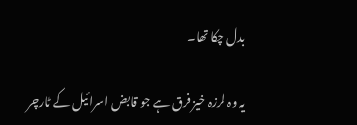بدل چکا تھا۔

یہ وہ لرزہ خیز فرق ہے جو قابض اسرائیل کے ٹارچر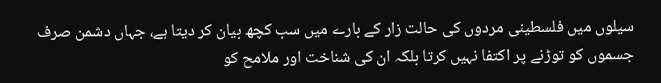سیلوں میں فلسطینی مردوں کی حالت زار کے بارے میں سب کچھ بیان کر دیتا ہے، جہاں دشمن صرف جسموں کو توڑنے پر اکتفا نہیں کرتا بلکہ ان کی شناخت اور ملامح کو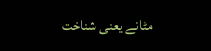مٹانے یعنی شناخت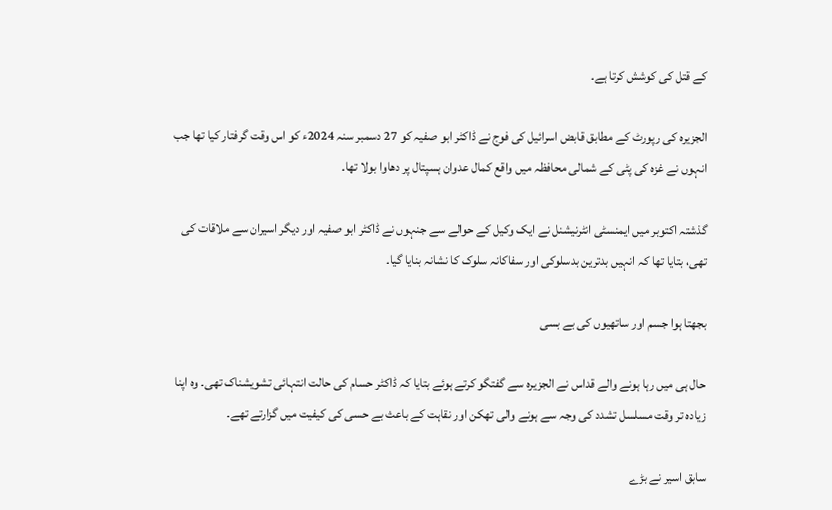کے قتل کی کوشش کرتا ہے۔

الجزیرہ کی رپورٹ کے مطابق قابض اسرائیل کی فوج نے ڈاکٹر ابو صفیہ کو 27 دسمبر سنہ 2024ء کو اس وقت گرفتار کیا تھا جب انہوں نے غزہ کی پٹی کے شمالی محافظہ میں واقع کمال عدوان ہسپتال پر دھاوا بولا تھا۔

گذشتہ اکتوبر میں ایمنسٹی انٹرنیشنل نے ایک وکیل کے حوالے سے جنہوں نے ڈاکٹر ابو صفیہ اور دیگر اسیران سے ملاقات کی تھی، بتایا تھا کہ انہیں بدترین بدسلوکی اور سفاکانہ سلوک کا نشانہ بنایا گیا۔

بجھتا ہوا جسم اور ساتھیوں کی بے بسی

حال ہی میں رہا ہونے والے قداس نے الجزیرہ سے گفتگو کرتے ہوئے بتایا کہ ڈاکٹر حسام کی حالت انتہائی تشویشناک تھی۔ وہ اپنا زیادہ تر وقت مسلسل تشدد کی وجہ سے ہونے والی تھکن اور نقاہت کے باعث بے حسی کی کیفیت میں گزارتے تھے۔

سابق اسیر نے بڑے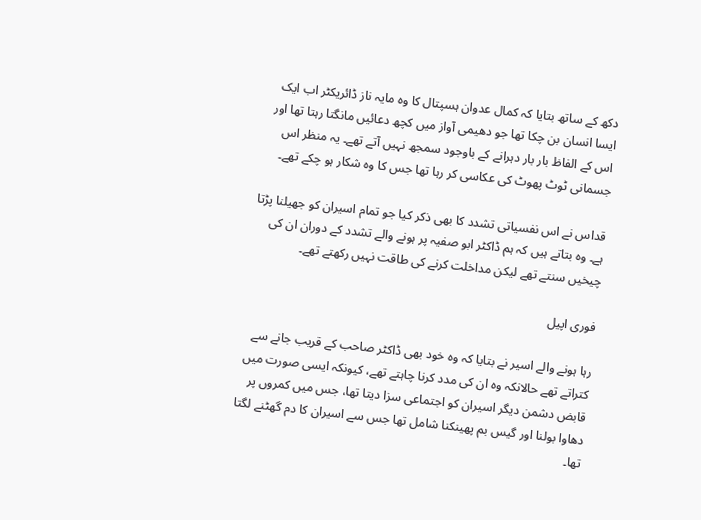دکھ کے ساتھ بتایا کہ کمال عدوان ہسپتال کا وہ مایہ ناز ڈائریکٹر اب ایک ایسا انسان بن چکا تھا جو دھیمی آواز میں کچھ دعائیں مانگتا رہتا تھا اور اس کے الفاظ بار بار دہرانے کے باوجود سمجھ نہیں آتے تھے۔ یہ منظر اس جسمانی ٹوٹ پھوٹ کی عکاسی کر رہا تھا جس کا وہ شکار ہو چکے تھے۔

قداس نے اس نفسیاتی تشدد کا بھی ذکر کیا جو تمام اسیران کو جھیلنا پڑتا ہے۔ وہ بتاتے ہیں کہ ہم ڈاکٹر ابو صفیہ پر ہونے والے تشدد کے دوران ان کی چیخیں سنتے تھے لیکن مداخلت کرنے کی طاقت نہیں رکھتے تھے۔

فوری اپیل

رہا ہونے والے اسیر نے بتایا کہ وہ خود بھی ڈاکٹر صاحب کے قریب جانے سے کتراتے تھے حالانکہ وہ ان کی مدد کرنا چاہتے تھے، کیونکہ ایسی صورت میں قابض دشمن دیگر اسیران کو اجتماعی سزا دیتا تھا، جس میں کمروں پر دھاوا بولنا اور گیس بم پھینکنا شامل تھا جس سے اسیران کا دم گھٹنے لگتا تھا۔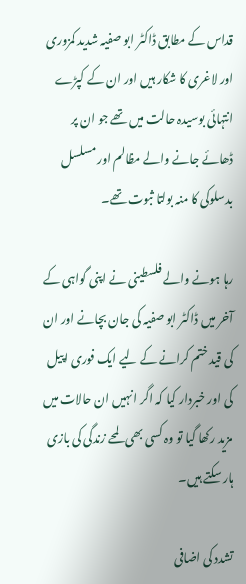قداس کے مطابق ڈاکٹر ابو صفیہ شدید کمزوری اور لاغری کا شکار ہیں اور ان کے کپڑے انتہائی بوسیدہ حالت میں تھے جو ان پر ڈھائے جانے والے مظالم اور مسلسل بدسلوکی کا منہ بولتا ثبوت تھے۔

رہا ہونے والے فلسطینی نے اپنی گواہی کے آخر میں ڈاکٹر ابو صفیہ کی جان بچانے اور ان کی قید ختم کرانے کے لیے ایک فوری اپیل کی اور خبردار کیا کہ اگر انہیں ان حالات میں مزید رکھا گیا تو وہ کسی بھی لمحے زندگی کی بازی ہار سکتے ہیں۔

تشدد کی اضافی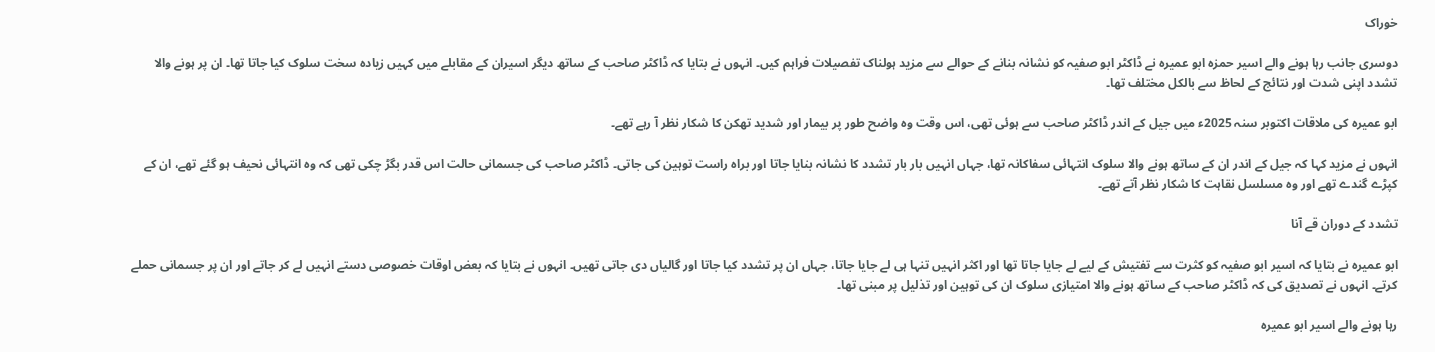خوراک

دوسری جانب رہا ہونے والے اسیر حمزہ ابو عمیرہ نے ڈاکٹر ابو صفیہ کو نشانہ بنانے کے حوالے سے مزید ہولناک تفصیلات فراہم کیں۔ انہوں نے بتایا کہ ڈاکٹر صاحب کے ساتھ دیگر اسیران کے مقابلے میں کہیں زیادہ سخت سلوک کیا جاتا تھا۔ ان پر ہونے والا تشدد اپنی شدت اور نتائج کے لحاظ سے بالکل مختلف تھا۔

ابو عمیرہ کی ملاقات اکتوبر سنہ 2025ء میں جیل کے اندر ڈاکٹر صاحب سے ہوئی تھی، اس وقت وہ واضح طور پر بیمار اور شدید تھکن کا شکار نظر آ رہے تھے۔

انہوں نے مزید کہا کہ جیل کے اندر ان کے ساتھ ہونے والا سلوک انتہائی سفاکانہ تھا، جہاں انہیں بار بار تشدد کا نشانہ بنایا جاتا اور براہ راست توہین کی جاتی۔ ڈاکٹر صاحب کی جسمانی حالت اس قدر بگڑ چکی تھی کہ وہ انتہائی نحیف ہو گئے تھے، ان کے کپڑے گندے تھے اور وہ مسلسل نقاہت کا شکار نظر آتے تھے۔

تشدد کے دوران قے آنا

ابو عمیرہ نے بتایا کہ اسیر ابو صفیہ کو کثرت سے تفتیش کے لیے لے جایا جاتا تھا اور اکثر انہیں تنہا ہی لے جایا جاتا، جہاں ان پر تشدد کیا جاتا اور گالیاں دی جاتی تھیں۔ انہوں نے بتایا کہ بعض اوقات خصوصی دستے انہیں لے کر جاتے اور ان پر جسمانی حملے کرتے۔ انہوں نے تصدیق کی کہ ڈاکٹر صاحب کے ساتھ ہونے والا امتیازی سلوک ان کی توہین اور تذلیل پر مبنی تھا۔

رہا ہونے والے اسیر ابو عمیرہ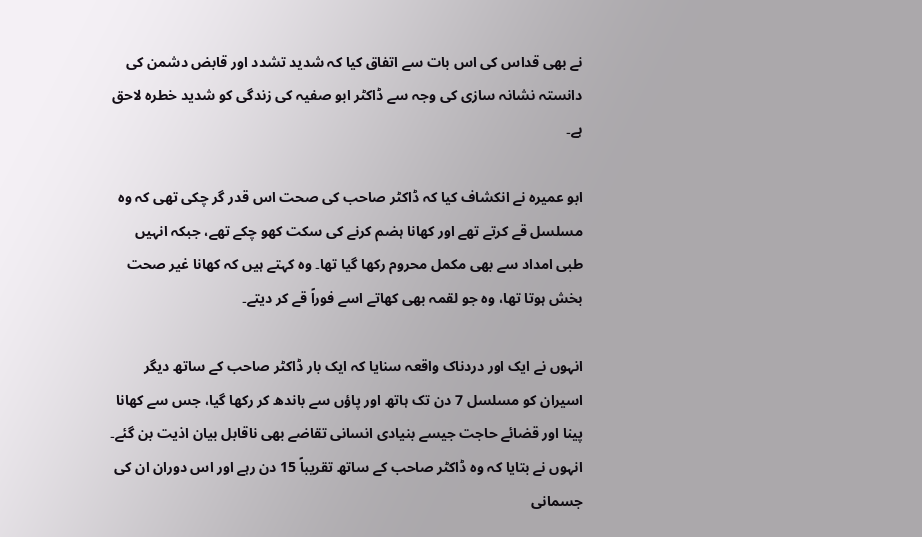نے بھی قداس کی اس بات سے اتفاق کیا کہ شدید تشدد اور قابض دشمن کی دانستہ نشانہ سازی کی وجہ سے ڈاکٹر ابو صفیہ کی زندگی کو شدید خطرہ لاحق ہے۔

ابو عمیرہ نے انکشاف کیا کہ ڈاکٹر صاحب کی صحت اس قدر گر چکی تھی کہ وہ مسلسل قے کرتے تھے اور کھانا ہضم کرنے کی سکت کھو چکے تھے، جبکہ انہیں طبی امداد سے بھی مکمل محروم رکھا گیا تھا۔ وہ کہتے ہیں کہ کھانا غیر صحت بخش ہوتا تھا، وہ جو لقمہ بھی کھاتے اسے فوراً قے کر دیتے۔

انہوں نے ایک اور دردناک واقعہ سنایا کہ ایک بار ڈاکٹر صاحب کے ساتھ دیگر اسیران کو مسلسل 7 دن تک ہاتھ اور پاؤں سے باندھ کر رکھا گیا، جس سے کھانا پینا اور قضائے حاجت جیسے بنیادی انسانی تقاضے بھی ناقابل بیان اذیت بن گئے۔ انہوں نے بتایا کہ وہ ڈاکٹر صاحب کے ساتھ تقریباً 15 دن رہے اور اس دوران ان کی جسمانی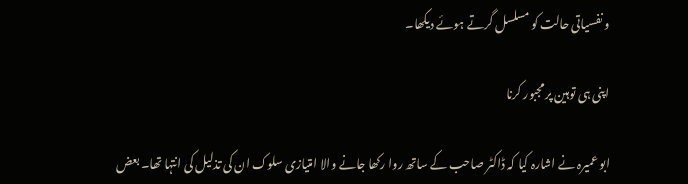و نفسیاتی حالت کو مسلسل گرتے ہوئے دیکھا۔

اپنی ہی توہین پر مجبور کرنا

ابو عمیرہ نے اشارہ کیا کہ ڈاکٹر صاحب کے ساتھ روا رکھا جانے والا امتیازی سلوک ان کی تذلیل کی انتہا تھا۔ بعض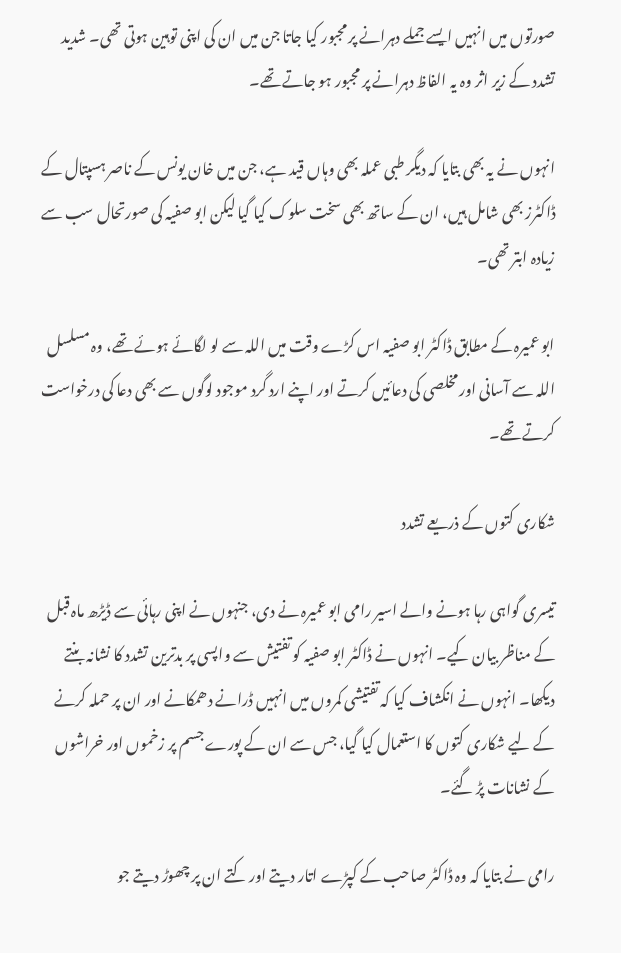صورتوں میں انہیں ایسے جملے دہرانے پر مجبور کیا جاتا جن میں ان کی اپنی توہین ہوتی تھی۔ شدید تشدد کے زیر اثر وہ یہ الفاظ دہرانے پر مجبور ہو جاتے تھے۔

انہوں نے یہ بھی بتایا کہ دیگر طبی عملہ بھی وہاں قید ہے، جن میں خان یونس کے ناصر ہسپتال کے ڈاکٹرز بھی شامل ہیں، ان کے ساتھ بھی سخت سلوک کیا گیا لیکن ابو صفیہ کی صورتحال سب سے زیادہ ابتر تھی۔

ابو عمیرہ کے مطابق ڈاکٹر ابو صفیہ اس کڑے وقت میں اللہ سے لو لگائے ہوئے تھے، وہ مسلسل اللہ سے آسانی اور مخلصی کی دعائیں کرتے اور اپنے ارد گرد موجود لوگوں سے بھی دعا کی درخواست کرتے تھے۔

شکاری کتوں کے ذریعے تشدد

تیسری گواہی رہا ہونے والے اسیر رامی ابو عمیرہ نے دی، جنہوں نے اپنی رہائی سے ڈیڑھ ماہ قبل کے مناظر بیان کیے۔ انہوں نے ڈاکٹر ابو صفیہ کو تفتیش سے واپسی پر بدترین تشدد کا نشانہ بنتے دیکھا۔ انہوں نے انکشاف کیا کہ تفتیشی کمروں میں انہیں ڈرانے دھمکانے اور ان پر حملہ کرنے کے لیے شکاری کتوں کا استعمال کیا گیا، جس سے ان کے پورے جسم پر زخموں اور خراشوں کے نشانات پڑ گئے۔

رامی نے بتایا کہ وہ ڈاکٹر صاحب کے کپڑے اتار دیتے اور کتے ان پر چھوڑ دیتے جو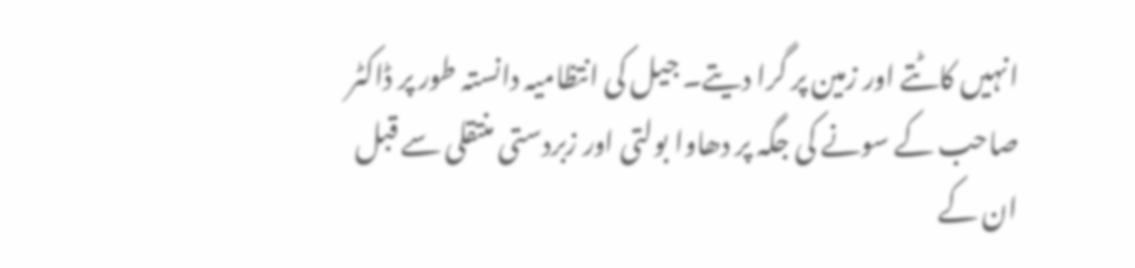انہیں کاٹتے اور زمین پر گرا دیتے۔ جیل کی انتظامیہ دانستہ طور پر ڈاکٹر صاحب کے سونے کی جگہ پر دھاوا بولتی اور زبردستی منتقلی سے قبل ان کے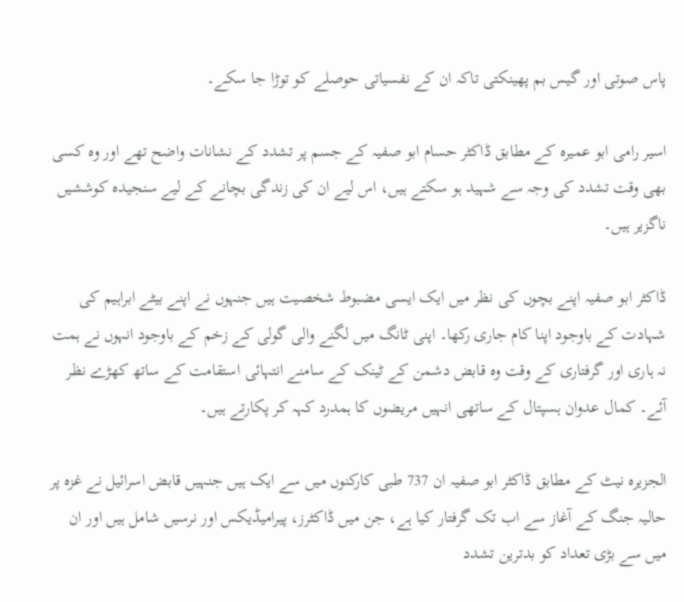پاس صوتی اور گیس بم پھینکتی تاکہ ان کے نفسیاتی حوصلے کو توڑا جا سکے۔

اسیر رامی ابو عمیرہ کے مطابق ڈاکٹر حسام ابو صفیہ کے جسم پر تشدد کے نشانات واضح تھے اور وہ کسی بھی وقت تشدد کی وجہ سے شہید ہو سکتے ہیں، اس لیے ان کی زندگی بچانے کے لیے سنجیدہ کوششیں ناگزیر ہیں۔

ڈاکٹر ابو صفیہ اپنے بچوں کی نظر میں ایک ایسی مضبوط شخصیت ہیں جنہوں نے اپنے بیٹے ابراہیم کی شہادت کے باوجود اپنا کام جاری رکھا۔ اپنی ٹانگ میں لگنے والی گولی کے زخم کے باوجود انہوں نے ہمت نہ ہاری اور گرفتاری کے وقت وہ قابض دشمن کے ٹینک کے سامنے انتہائی استقامت کے ساتھ کھڑے نظر آئے۔ کمال عدوان ہسپتال کے ساتھی انہیں مریضوں کا ہمدرد کہہ کر پکارتے ہیں۔

الجزیرہ نیٹ کے مطابق ڈاکٹر ابو صفیہ ان 737 طبی کارکنوں میں سے ایک ہیں جنہیں قابض اسرائیل نے غزہ پر حالیہ جنگ کے آغاز سے اب تک گرفتار کیا ہے، جن میں ڈاکٹرز، پیرامیڈیکس اور نرسیں شامل ہیں اور ان میں سے بڑی تعداد کو بدترین تشدد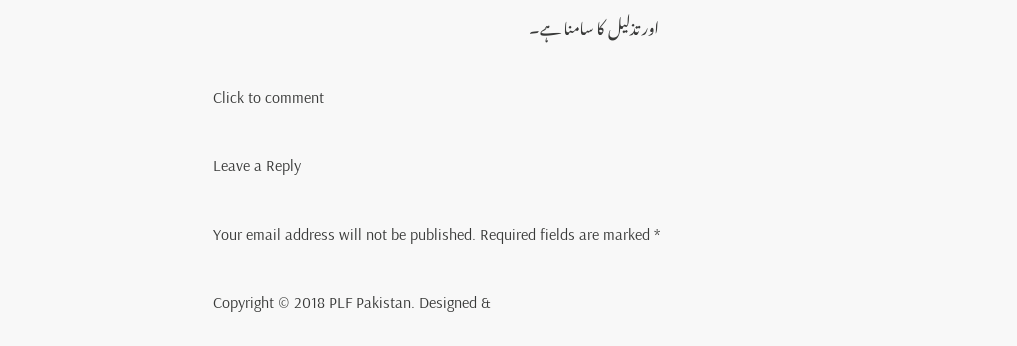اور تذلیل کا سامنا ہے۔

Click to comment

Leave a Reply

Your email address will not be published. Required fields are marked *

Copyright © 2018 PLF Pakistan. Designed &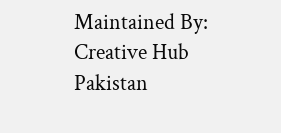Maintained By: Creative Hub Pakistan